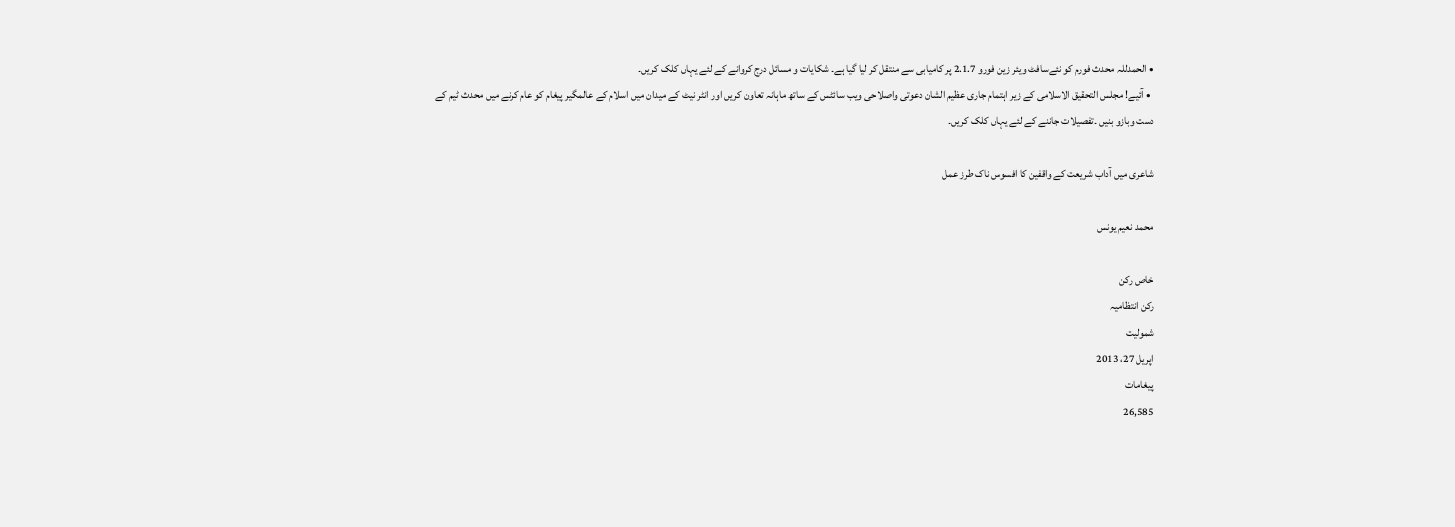• الحمدللہ محدث فورم کو نئےسافٹ ویئر زین فورو 2.1.7 پر کامیابی سے منتقل کر لیا گیا ہے۔ شکایات و مسائل درج کروانے کے لئے یہاں کلک کریں۔
  • آئیے! مجلس التحقیق الاسلامی کے زیر اہتمام جاری عظیم الشان دعوتی واصلاحی ویب سائٹس کے ساتھ ماہانہ تعاون کریں اور انٹر نیٹ کے میدان میں اسلام کے عالمگیر پیغام کو عام کرنے میں محدث ٹیم کے دست وبازو بنیں ۔تفصیلات جاننے کے لئے یہاں کلک کریں۔

شاعری میں آداب شریعت کے واقفین کا افسوس ناک طرز عمل

محمد نعیم یونس

خاص رکن
رکن انتظامیہ
شمولیت
اپریل 27، 2013
پیغامات
26,585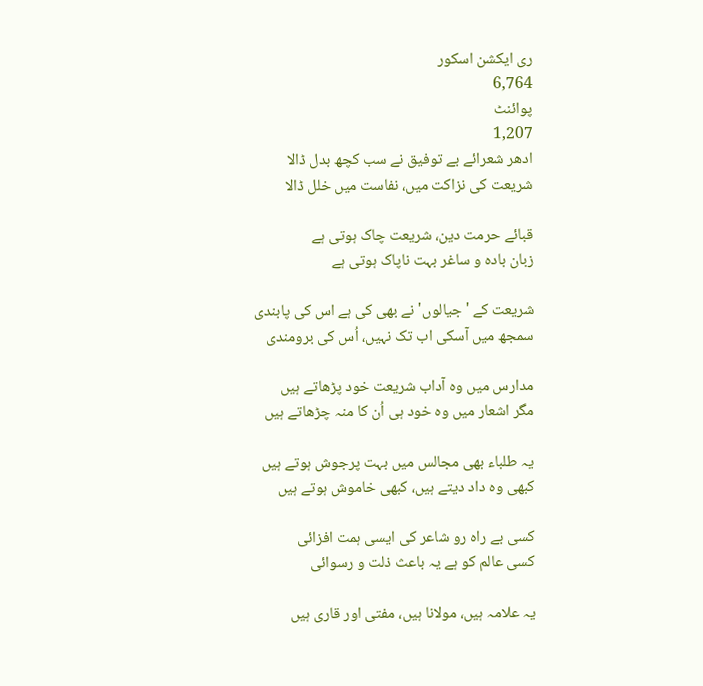ری ایکشن اسکور
6,764
پوائنٹ
1,207
ادھر شعرائے بے توفیق نے سب کچھ بدل ڈالا
شریعت کی نزاکت میں، نفاست میں خلل ڈالا

قبائے حرمت دین، شریعت چاک ہوتی ہے
زبان بادہ و ساغر بہت ناپاک ہوتی ہے

شریعت کے 'جیالوں' نے بھی کی ہے اس کی پابندی
سمجھ میں آسکی اب تک نہیں، اُس کی برومندی

مدارس میں وہ آداب شریعت خود پڑھاتے ہیں
مگر اشعار میں وہ خود ہی اُن کا منہ چڑھاتے ہیں

یہ طلباء بھی مجالس میں بہت پرجوش ہوتے ہیں
کبھی وہ داد دیتے ہیں، کبھی خاموش ہوتے ہیں

کسی بے راہ رو شاعر کی ایسی ہمت افزائی
کسی عالم کو ہے یہ باعث ذلت و رسوائی

یہ علامہ ہیں، مولانا ہیں، مفتی اور قاری ہیں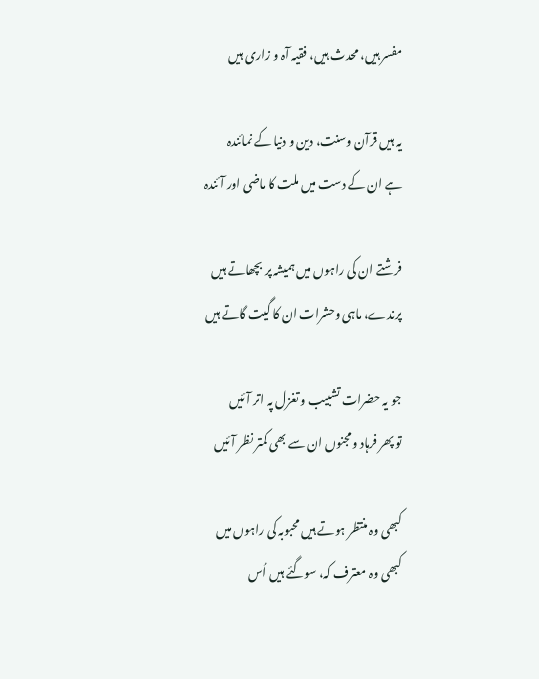مفسر ہیں، محدث ہیں، فقیہ آہ و زاری ہیں

یہ ہیں قرآن وسنت، دین و دنیا کے نمائندہ
ہے ان کے دست میں ملت کا ماضی اور آئندہ

فرشتے ان کی راہوں میں ہمیشہ پر بچھاتے ہیں
پرندے، ماہی وحشرات ان کا گیت گاتے ہیں

جو یہ حضرات تشبیب و تغزل پہ اتر آئیں
تو پھر فرہاد ومجنوں ان سے بھی کمتر نظر آئیں

کبھی وہ منتظر ہوتے ہیں محبوبہ کی راہوں میں
کبھی وہ معترف کہ، سوگئے ہیں اُس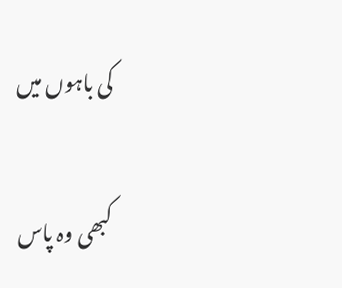کی باہوں میں

کبھی وہ پاس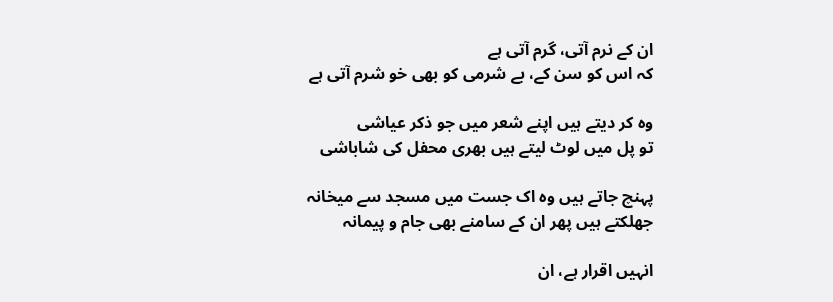ان کے نرم آتی، گرم آتی ہے
کہ اس کو سن کے، بے شرمی کو بھی خو شرم آتی ہے

وہ کر دیتے ہیں اپنے شعر میں جو ذکر عیاشی
تو پل میں لوٹ لیتے ہیں بھری محفل کی شاباشی

پہنچ جاتے ہیں وہ اک جست میں مسجد سے میخانہ
جھلکتے ہیں پھر ان کے سامنے بھی جام و پیمانہ

انہیں اقرار ہے، ان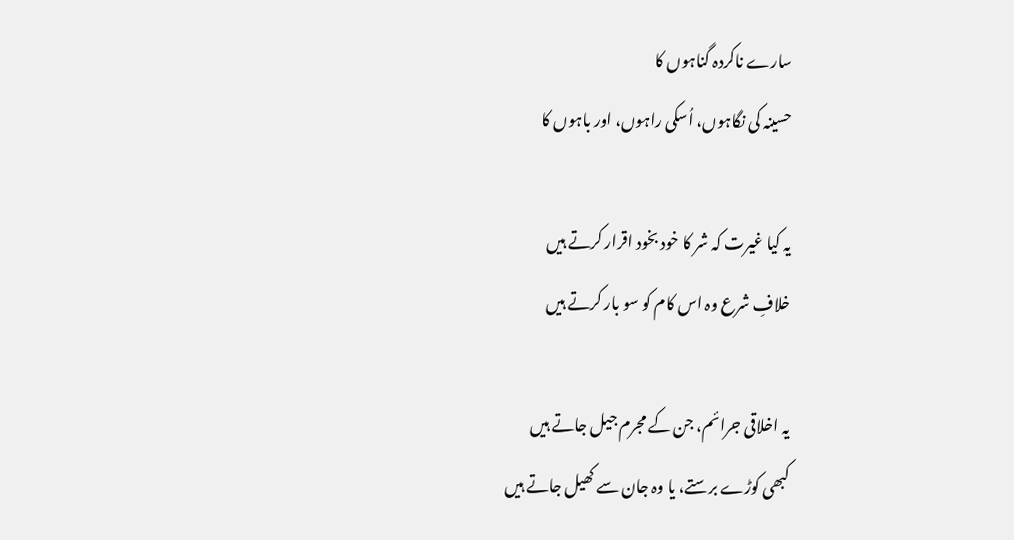سارے ناکردہ گناہوں کا
حسینہ کی نگاہوں، اُسکی راہوں، اور باہوں کا

یہ کیا غیرت کہ شر کا خود بخود اقرار کرتے ہیں
خلافِ شرع وہ اس کام کو سو بار کرتے ہیں

یہ اخلاقی جرائم، جن کے مجرم جیل جاتے ہیں
کبھی کوڑے برستے، یا وہ جان سے کھیل جاتے ہیں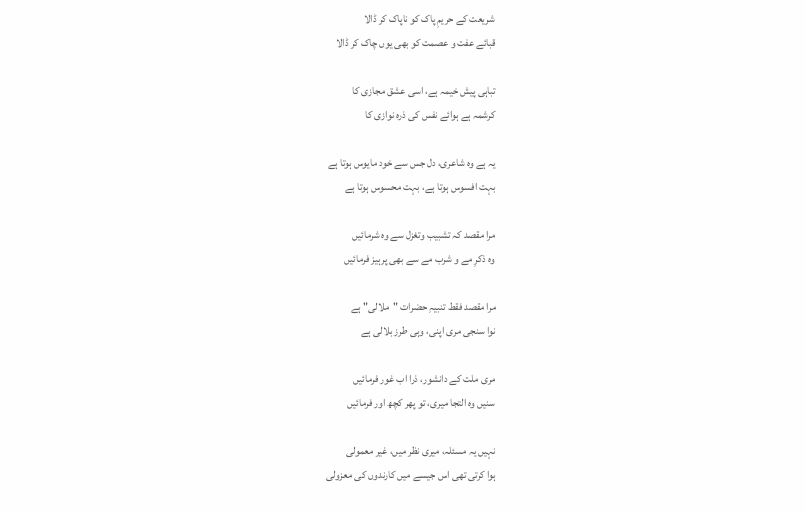شریعت کے حریمِ پاک کو ناپاک کر ڈالا
قبائے عفت و عصمت کو بھی یوں چاک کر ڈالا

تباہی پیش خیمہ ہے، اسی عشق مجازی کا
کرشمہ ہے ہوائے نفس کی ذرہ نوازی کا

یہ ہے وہ شاعری، دل جس سے خود مایوس ہوتا ہے
بہت افسوس ہوتا ہے، بہت محسوس ہوتا ہے

مرا مقصد کہ تشبیب وتغزل سے وہ شرمائیں
وہ ذکرِ مے و شرب مے سے بھی پرہیز فرمائیں

مرا مقصد فقط تنبیہِ حضرات "ملالی" ہے
نوا سنجی مری اپنی، وہی طرز بلالی ہے

مری ملت کے دانشور، ذرا اب غور فرمائیں
سنیں وہ التجا میری، تو پھر کچھ اور فرمائیں

نہیں یہ مسئلہ، میری نظر میں، غیر معمولی
ہوا کرتی تھی اس جیسے میں کارندوں کی معزولی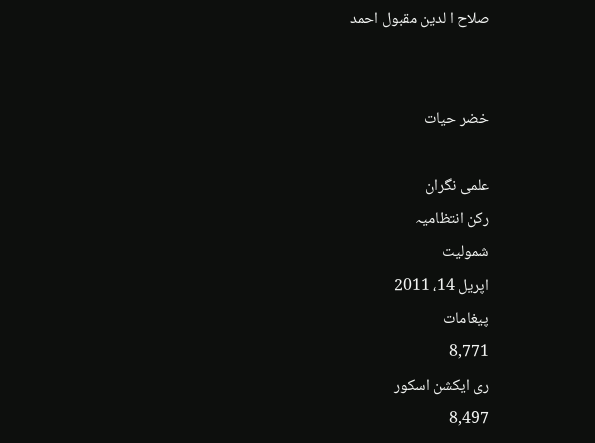صلاح ا لدین مقبول احمد


خضر حیات

علمی نگران
رکن انتظامیہ
شمولیت
اپریل 14، 2011
پیغامات
8,771
ری ایکشن اسکور
8,497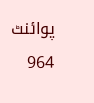پوائنٹ
964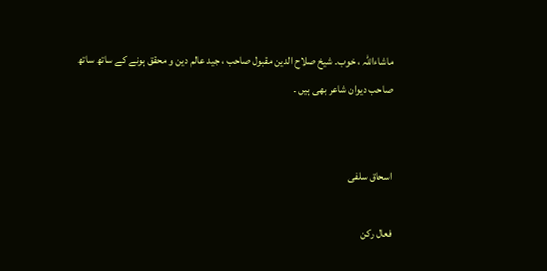ماشاءاللہ ، خوب۔ شیخ صلاح الدین مقبول صاحب ، جید عالم دین و محقق ہونے کے ساتھ ساتھ صاحب دیوان شاعر بھی ہیں ۔


اسحاق سلفی

فعال رکن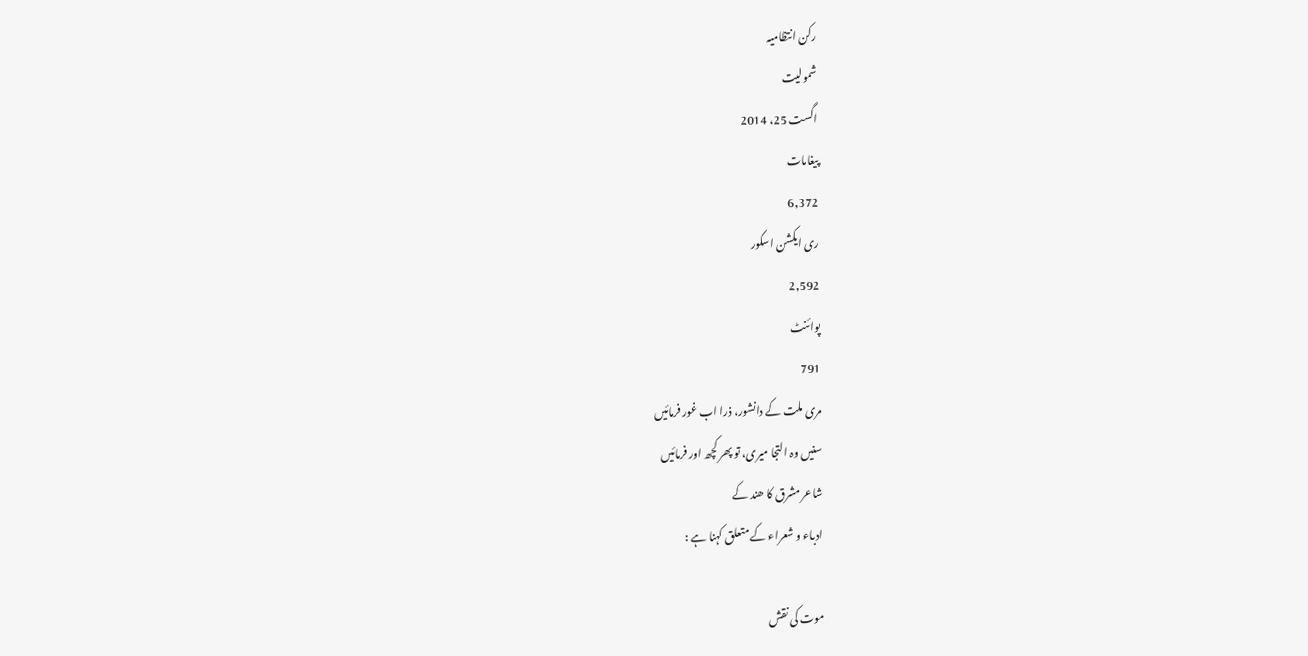رکن انتظامیہ
شمولیت
اگست 25، 2014
پیغامات
6,372
ری ایکشن اسکور
2,592
پوائنٹ
791
مری ملت کے دانشور، ذرا اب غور فرمائیں
سنیں وہ التجا میری، تو پھر کچھ اور فرمائیں
شاعر مشرق کا ھند کے
ادباء و شعراء کے متعلق کہنا ہے :

موت کی نقش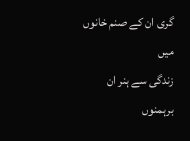گری ان کے صنم خانوں میں
زندگی سے ہنر ان برہمنوں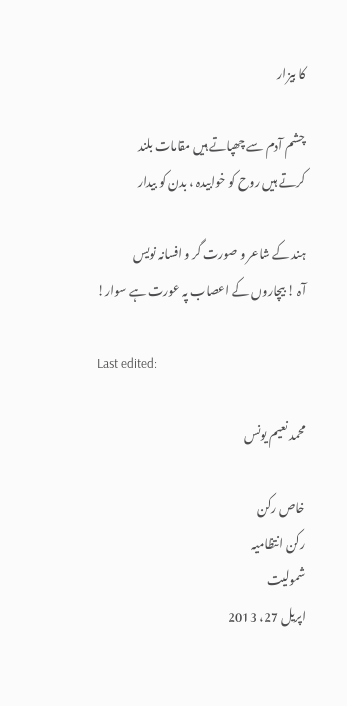کا بیزار

چشم آدم سے چھپاتے ہیں مقامات بلند
کرتے ہیں روح کو خوابیدہ ، بدن کو بیدار

ہند کے شاعر و صورت گر و افسانہ نویس
آہ ! بیچاروں کے اعصاب پہ عورت ہے سوار!

Last edited:

محمد نعیم یونس

خاص رکن
رکن انتظامیہ
شمولیت
اپریل 27، 2013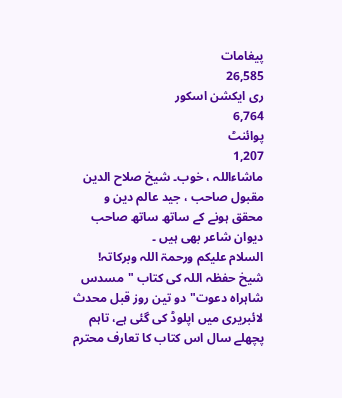پیغامات
26,585
ری ایکشن اسکور
6,764
پوائنٹ
1,207
ماشاءاللہ ، خوب۔ شیخ صلاح الدین مقبول صاحب ، جید عالم دین و محقق ہونے کے ساتھ ساتھ صاحب دیوان شاعر بھی ہیں ۔
السلام علیکم ورحمۃ اللہ وبرکاتہ!
شیخ حفظہ اللہ کی کتاب "مسدس شاہراہ دعوت" دو تین روز قبل محدث لائبریری میں اپلوڈ کی گئی ہے، تاہم پچھلے سال اس کتاب کا تعارف محترم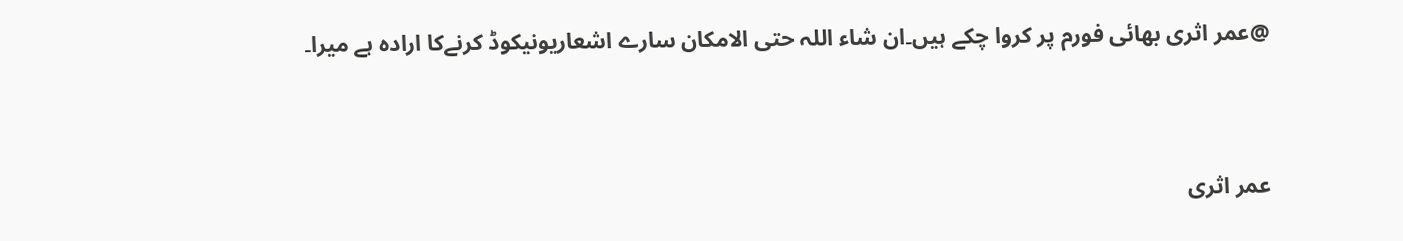@عمر اثری بھائی فورم پر کروا چکے ہیں۔ان شاء اللہ حتی الامکان سارے اشعاریونیکوڈ کرنےکا ارادہ ہے میرا۔


عمر اثری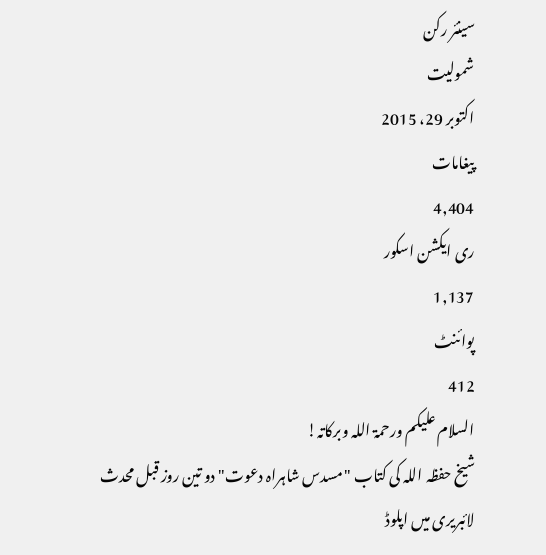سینئر رکن
شمولیت
اکتوبر 29، 2015
پیغامات
4,404
ری ایکشن اسکور
1,137
پوائنٹ
412
السلام علیکم ورحمۃ اللہ وبرکاتہ!
شیخ حفظہ اللہ کی کتاب "مسدس شاہراہ دعوت" دو تین روز قبل محدث لائبریری میں اپلوڈ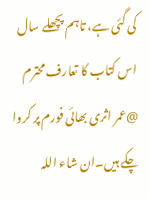کی گئی ہے، تاہم پچھلے سال اس کتاب کا تعارف محترم @عمر اثری بھائی فورم پر کروا چکے ہیں۔ان شاء اللہ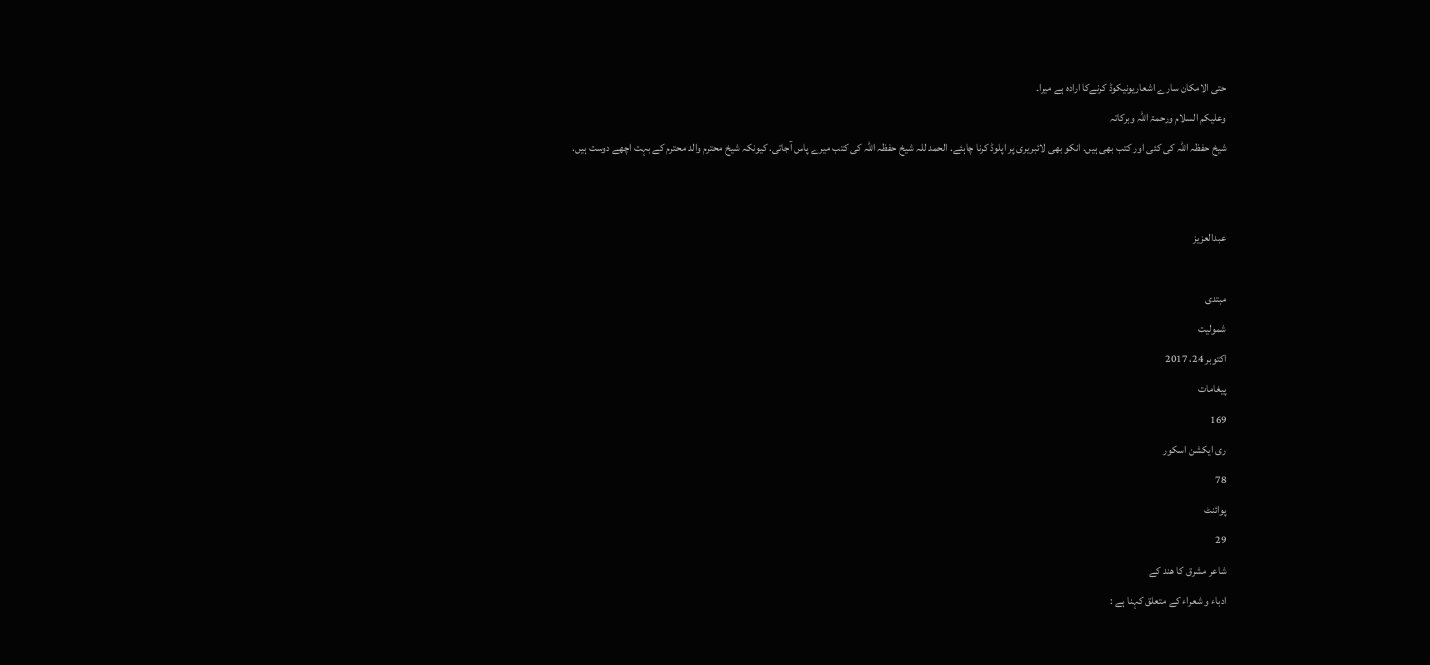حتی الامکان سارے اشعاریونیکوڈ کرنےکا ارادہ ہے میرا۔
وعلیکم السلام ورحمۃ اللہ وبرکاتہ
شیخ حفظہ اللہ کی کئی اور کتب بھی ہیں. انکو بھی لائبریری پر اپلوڈ کرنا چاہئے. الحمد للہ شیخ حفظہ اللہ کی کتب میرے پاس آجاتی. کیونکہ شیخ محترم والد محترم کے بہت اچھے دوست ہیں.


عبدالعزيز

مبتدی
شمولیت
اکتوبر 24، 2017
پیغامات
169
ری ایکشن اسکور
78
پوائنٹ
29
شاعر مشرق کا ھند کے
ادباء و شعراء کے متعلق کہنا ہے :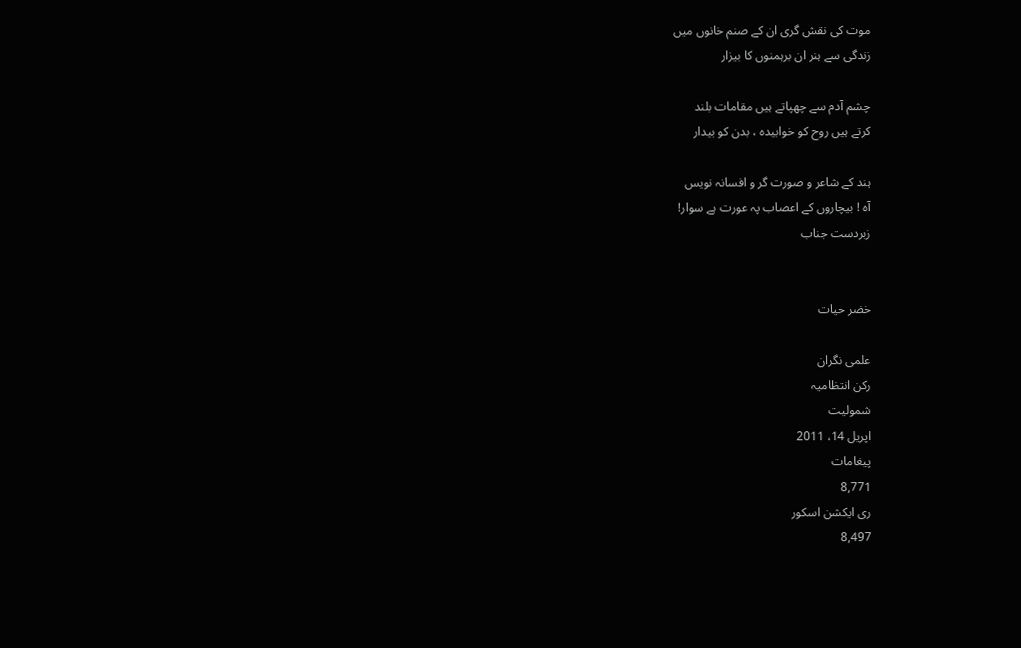موت کی نقش گری ان کے صنم خانوں میں
زندگی سے ہنر ان برہمنوں کا بیزار

چشم آدم سے چھپاتے ہیں مقامات بلند
کرتے ہیں روح کو خوابیدہ ، بدن کو بیدار

ہند کے شاعر و صورت گر و افسانہ نویس
آہ ! بیچاروں کے اعصاب پہ عورت ہے سوار!
زبردست جناب


خضر حیات

علمی نگران
رکن انتظامیہ
شمولیت
اپریل 14، 2011
پیغامات
8,771
ری ایکشن اسکور
8,497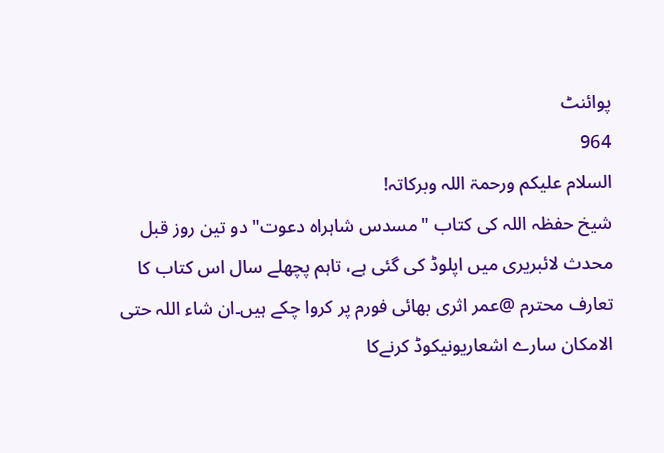پوائنٹ
964
السلام علیکم ورحمۃ اللہ وبرکاتہ!
شیخ حفظہ اللہ کی کتاب "مسدس شاہراہ دعوت" دو تین روز قبل محدث لائبریری میں اپلوڈ کی گئی ہے، تاہم پچھلے سال اس کتاب کا تعارف محترم @عمر اثری بھائی فورم پر کروا چکے ہیں۔ان شاء اللہ حتی الامکان سارے اشعاریونیکوڈ کرنےکا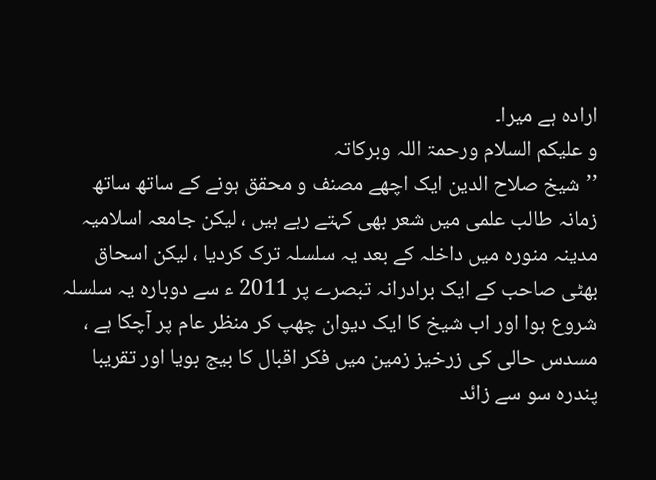ارادہ ہے میرا۔
و علیکم السلام ورحمۃ اللہ وبرکاتہ
’’شیخ صلاح الدین ایک اچھے مصنف و محقق ہونے کے ساتھ ساتھ زمانہ طالب علمی میں شعر بھی کہتے رہے ہیں ، لیکن جامعہ اسلامیہ مدینہ منورہ میں داخلہ کے بعد یہ سلسلہ ترک کردیا ، لیکن اسحاق بھٹی صاحب کے ایک برادرانہ تبصرے پر 2011 ء سے دوبارہ یہ سلسلہ شروع ہوا اور اب شیخ کا ایک دیوان چھپ کر منظر عام پر آچکا ہے ، مسدس حالی کی زرخیز زمین میں فکر اقبال کا بیج بویا اور تقریبا پندرہ سو سے زائد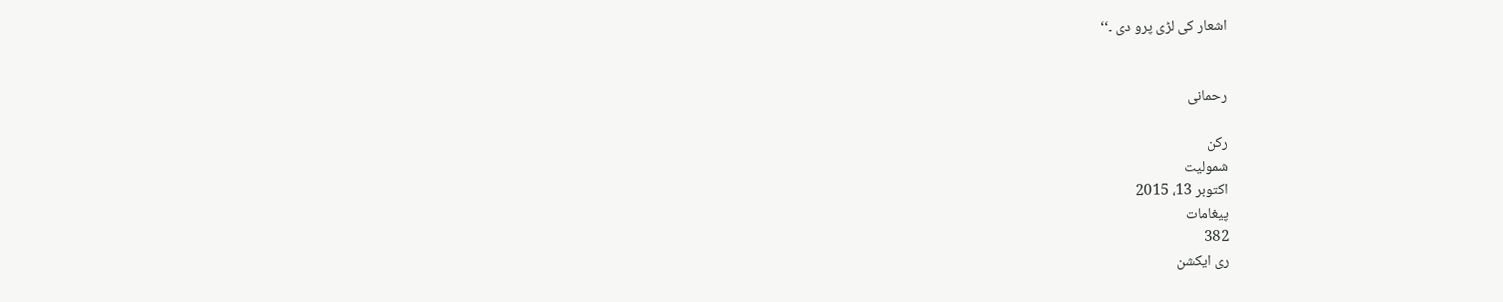اشعار کی لڑی پرو دی ۔‘‘


رحمانی

رکن
شمولیت
اکتوبر 13، 2015
پیغامات
382
ری ایکشن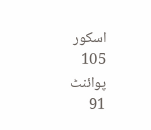اسکور
105
پوائنٹ
91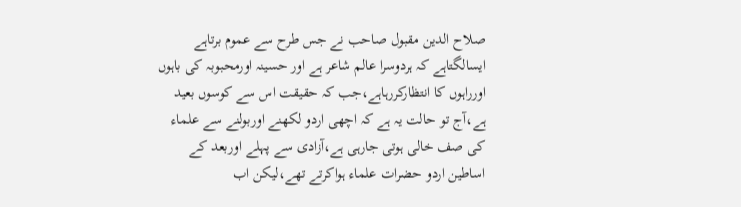صلاح الدین مقبول صاحب نے جس طرح سے عموم برتاہے ایسالگتاہے کہ ہردوسرا عالم شاعر ہے اور حسینہ اورمحبوبہ کی باہوں اورراہوں کا انتظارکررہاہے،جب کہ حقیقت اس سے کوسوں بعید ہے،آج تو حالت یہ ہے کہ اچھی اردو لکھنے اوربولنے سے علماء کی صف خالی ہوتی جارہی ہے،آزادی سے پہلے اوربعد کے اساطین اردو حضرات علماء ہواکرتے تھے،لیکن اب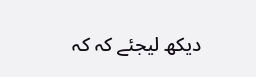دیکھ لیجئے کہ کہ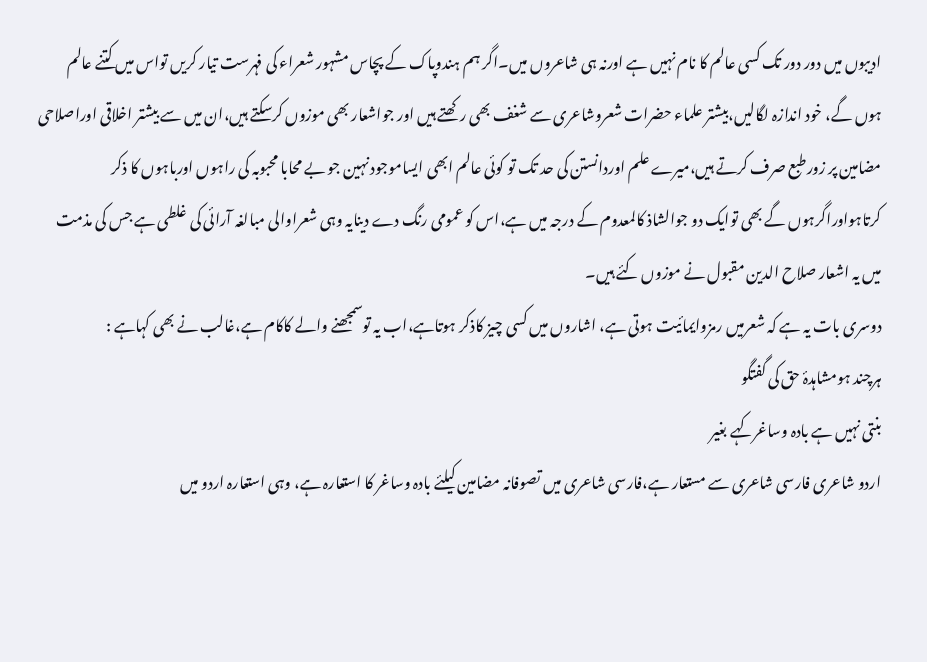ادیبوں میں دور دور تک کسی عالم کا نام نہیں ہے اورنہ ہی شاعروں میں۔اگر ہم ہندوپاک کے پچاس مشہور شعراء کی فہرست تیار کریں تواس میں کتنے عالم ہوں گے، خود اندازہ لگالیں،بیشتر علماء حضرات شعروشاعری سے شغف بھی رکھتے ہیں اور جواشعار بھی موزوں کرسکتے ہیں،ان میں سے بیشتر اخلاقی اوراصلاحی مضامین پر زورطبع صرف کرتے ہیں،میرے علم اوردانستن کی حد تک تو کوئی عالم ابھی ایساموجود نہین جو بے محابا محبوبہ کی راہوں اورباہوں کا ذکر کرتاہواوراگرہوں گے بھی توایک دو جوالشاذ کالمعدوم کے درجہ میں ہے،اس کو عمومی رنگ دے دینایہ وہی شعراوالی مبالغہ آرائی کی غلطی ہے جس کی مذمت میں یہ اشعار صلاح الدین مقبول نے موزوں کئے ہیں۔
دوسری بات یہ ہے کہ شعرمیں رمزوایمائیت ہوتی ہے، اشاروں میں کسی چیز کاذکر ہوتاہے،اب یہ توسمجھنے والے کاکام ہے،غالب نے بھی کہاہے :
ہرچند ہومشاہدۂ حق کی گفتگو
بنتی نہیں ہے بادہ وساغرکہے بغیر
اردو شاعری فارسی شاعری سے مستعار ہے،فارسی شاعری میں تصوفانہ مضامین کیلئے بادہ وساغر کا استعارہ ہے، وہی استعارہ اردو میں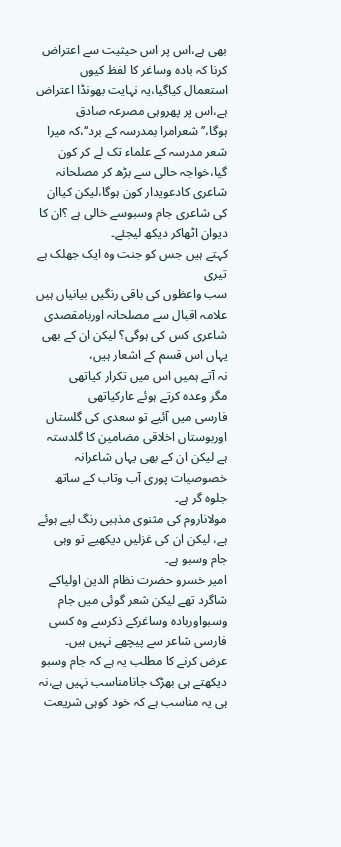بھی ہے،اس پر اس حیثیت سے اعتراض کرنا کہ بادہ وساغر کا لفظ کیوں استعمال کیاگیا،یہ نہایت بھونڈا اعتراض ہے،اس پر پھروہی مصرعہ صادق ہوگا،’’شعرامرا بمدرسہ کے برد‘‘،کہ میرا شعر مدرسہ کے علماء تک لے کر کون گیا،خواجہ حالی سے بڑھ کر مصلحانہ شاعری کادعویدار کون ہوگا،لیکن کیاان کی شاعری جام وسبوسے خالی ہے ؟ان کا دیوان اٹھاکر دیکھ لیجئے۔
کہتے ہیں جس کو جنت وہ ایک جھلک ہے تیری
سب واعظوں کی باقی رنگیں بیانیاں ہیں
علامہ اقبال سے مصلحانہ اوربامقصدی شاعری کس کی ہوگی؟ لیکن ان کے بھی یہاں اس قسم کے اشعار ہیں،
نہ آتے ہمیں اس میں تکرار کیاتھی
مگر وعدہ کرتے ہوئے عارکیاتھی
فارسی میں آئیے تو سعدی کی گلستاں اوربوستاں اخلاقی مضامین کا گلدستہ ہے لیکن ان کے بھی یہاں شاعرانہ خصوصیات پوری آب وتاب کے ساتھ جلوہ گر ہے۔
مولاناروم کی مثنوی مذہبی رنگ لیے ہوئے ہے، لیکن ان کی غزلیں دیکھیے تو وہی جام وسبو ہے۔
امیر خسرو حضرت نظام الدین اولیاکے شاگرد تھے لیکن شعر گوئی میں جام وسبواوربادہ وساغرکے ذکرسے وہ کسی فارسی شاعر سے پیچھے نہیں ہیں۔
عرض کرنے کا مطلب یہ ہے کہ جام وسبو دیکھتے ہی بھڑک جانامناسب نہیں ہے،نہ ہی یہ مناسب ہے کہ خود کوہی شریعت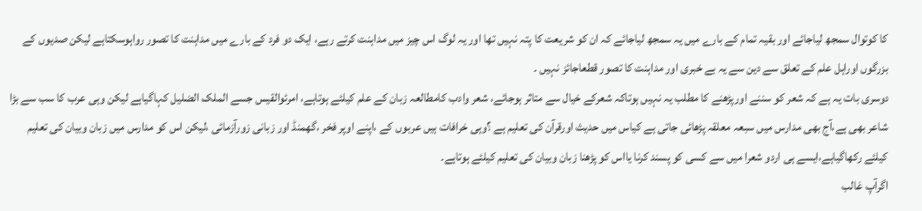کا کوتوال سمجھ لیاجائے اور بقیہ تمام کے بارے میں یہ سمجھ لیاجائے کہ ان کو شریعت کا پتہ نہیں تھا اور یہ لوگ اس چیز میں مداہنت کرتے رہے، ایک دو فرد کے بارے میں مداہنت کا تصور رواہوسکتاہے لیکن صدیوں کے بزرگوں اوراہل علم کے تعلق سے دین سے یہ بے خبری اور مداہنت کا تصور قطعاجائز نہیں ۔
دوسری بات یہ ہے کہ شعر کو سننے اورپڑھنے کا مطلب یہ نہیں ہوتاکہ شعرکے خیال سے متاثر ہوجائے، شعر وادب کامطالعہ زبان کے علم کیلئے ہوتاہے، امرئوالقیس جسے الملک الضلیل کہاگیاہے لیکن وہی عرب کا سب سے بڑا شاعر بھی ہے،آج بھی مدارس میں سبعہ معلقہ پڑھائی جاتی ہے کیاس میں حدیث اورقرآن کی تعلیم ہے ؟وہی خرافات ہیں عربوں کے ،اپنے اوپر فخر ،گھمنڈ اور زبانی زورآزمائی ،لیکن اس کو مدارس میں زبان وبیان کی تعلیم کیلئے رکھاگیاہے،ایسے ہی اردو شعرا میں سے کسی کو پسند کرنا یااس کو پڑھنا زبان وبیان کی تعلیم کیلئے ہوتاہے۔
اگرآپ غالب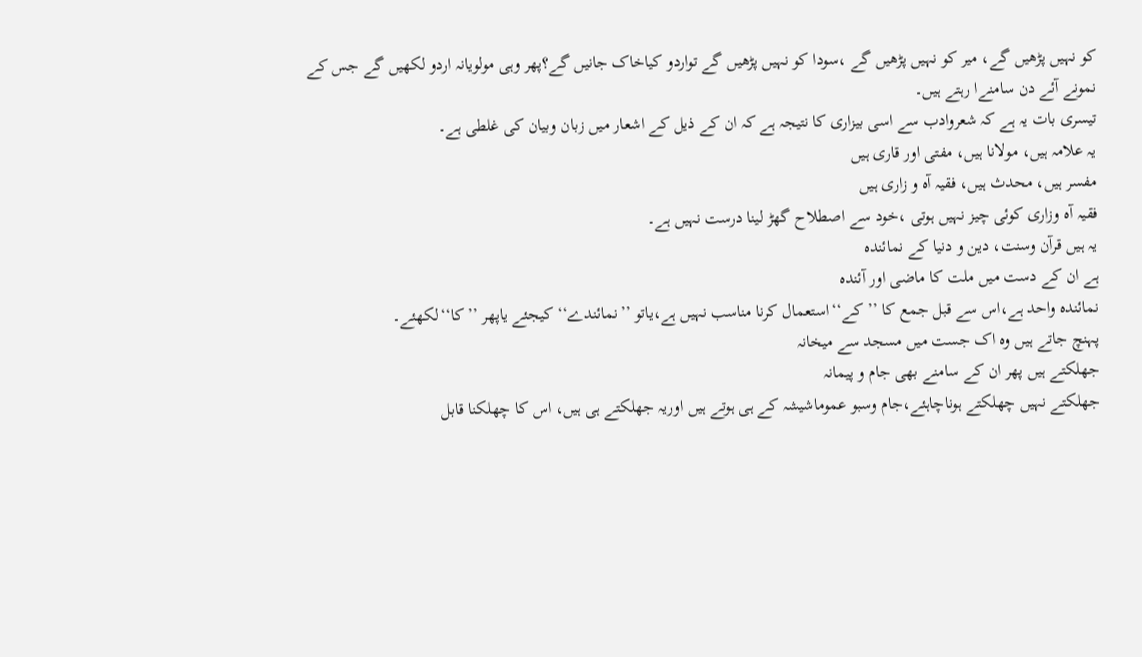کو نہیں پڑھیں گے، میر کو نہیں پڑھیں گے ،سودا کو نہیں پڑھیں گے تواردو کیاخاک جانیں گے؟پھر وہی مولویانہ اردو لکھیں گے جس کے نمونے آئے دن سامنےا رہتے ہیں۔
تیسری بات یہ ہے کہ شعروادب سے اسی بیزاری کا نتیجہ ہے کہ ان کے ذیل کے اشعار میں زبان وبیان کی غلطی ہے۔
یہ علامہ ہیں، مولانا ہیں، مفتی اور قاری ہیں
مفسر ہیں، محدث ہیں، فقیہ آہ و زاری ہیں
فقیہ آہ وزاری کوئی چیز نہیں ہوتی ،خود سے اصطلاح گھڑ لینا درست نہیں ہے۔
یہ ہیں قرآن وسنت، دین و دنیا کے نمائندہ
ہے ان کے دست میں ملت کا ماضی اور آئندہ
نمائندہ واحد ہے،اس سے قبل جمع کا ’’کے‘‘استعمال کرنا مناسب نہیں ہے،یاتو ’’نمائندے‘‘ کیجئے یاپھر ’’کا‘‘لکھئے۔
پہنچ جاتے ہیں وہ اک جست میں مسجد سے میخانہ
جھلکتے ہیں پھر ان کے سامنے بھی جام و پیمانہ
جھلکتے نہیں چھلکتے ہوناچاہئے،جام وسبو عموماشیشہ کے ہی ہوتے ہیں اوریہ جھلکتے ہی ہیں، اس کا چھلکنا قابل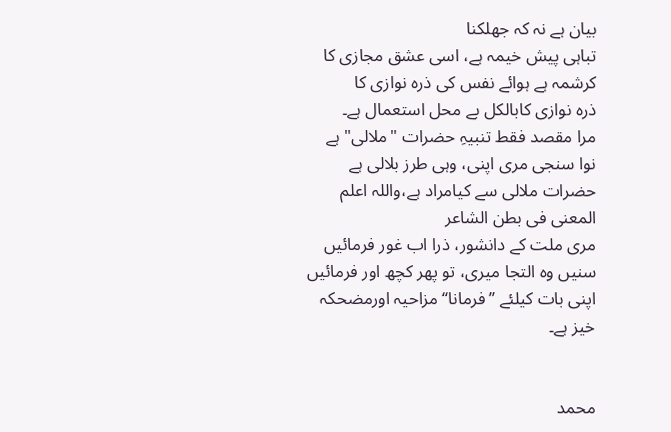بیان ہے نہ کہ جھلکنا
تباہی پیش خیمہ ہے، اسی عشق مجازی کا
کرشمہ ہے ہوائے نفس کی ذرہ نوازی کا
ذرہ نوازی کابالکل بے محل استعمال ہے۔
مرا مقصد فقط تنبیہِ حضرات "ملالی" ہے
نوا سنجی مری اپنی، وہی طرز بلالی ہے
حضرات ملالی سے کیامراد ہے،واللہ اعلم المعنی فی بطن الشاعر
مری ملت کے دانشور، ذرا اب غور فرمائیں
سنیں وہ التجا میری، تو پھر کچھ اور فرمائیں
اپنی بات کیلئے ’’فرمانا‘‘مزاحیہ اورمضحکہ خیز ہے۔


محمد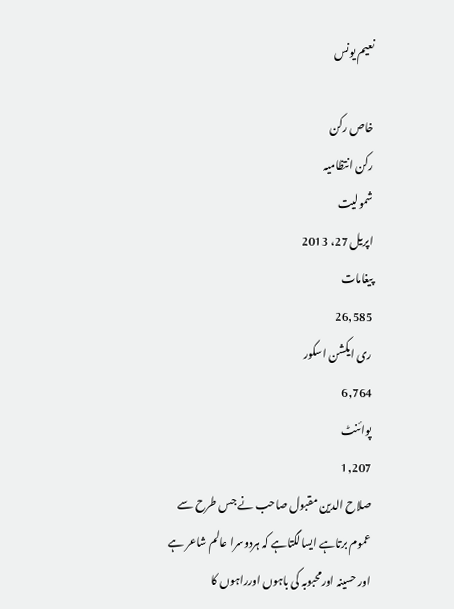نعیم یونس

خاص رکن
رکن انتظامیہ
شمولیت
اپریل 27، 2013
پیغامات
26,585
ری ایکشن اسکور
6,764
پوائنٹ
1,207
صلاح الدین مقبول صاحب نے جس طرح سے عموم برتاہے ایسالگتاہے کہ ہردوسرا عالم شاعر ہے اور حسینہ اورمحبوبہ کی باہوں اورراہوں کا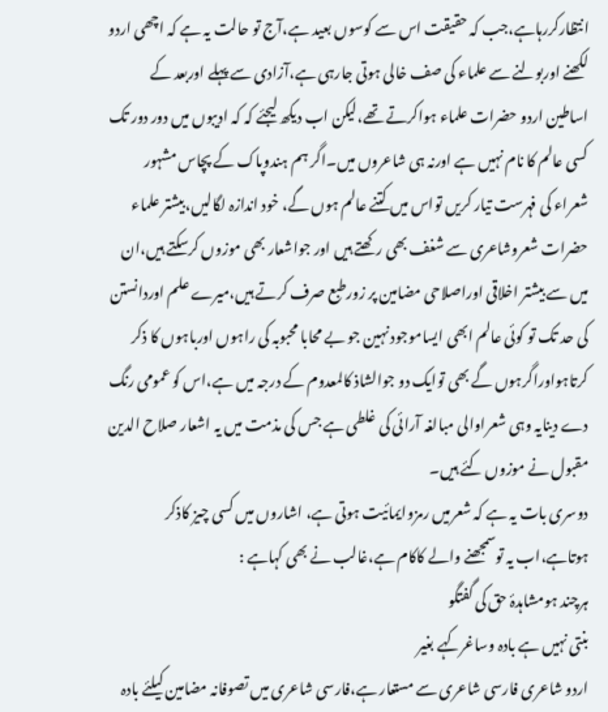انتظارکررہاہے،جب کہ حقیقت اس سے کوسوں بعید ہے،آج تو حالت یہ ہے کہ اچھی اردو لکھنے اوربولنے سے علماء کی صف خالی ہوتی جارہی ہے،آزادی سے پہلے اوربعد کے اساطین اردو حضرات علماء ہواکرتے تھے،لیکن اب دیکھ لیجئے کہ کہ ادیبوں میں دور دور تک کسی عالم کا نام نہیں ہے اورنہ ہی شاعروں میں۔اگر ہم ہندوپاک کے پچاس مشہور شعراء کی فہرست تیار کریں تواس میں کتنے عالم ہوں گے، خود اندازہ لگالیں،بیشتر علماء حضرات شعروشاعری سے شغف بھی رکھتے ہیں اور جواشعار بھی موزوں کرسکتے ہیں،ان میں سے بیشتر اخلاقی اوراصلاحی مضامین پر زورطبع صرف کرتے ہیں،میرے علم اوردانستن کی حد تک تو کوئی عالم ابھی ایساموجود نہین جو بے محابا محبوبہ کی راہوں اورباہوں کا ذکر کرتاہواوراگرہوں گے بھی توایک دو جوالشاذ کالمعدوم کے درجہ میں ہے،اس کو عمومی رنگ دے دینایہ وہی شعراوالی مبالغہ آرائی کی غلطی ہے جس کی مذمت میں یہ اشعار صلاح الدین مقبول نے موزوں کئے ہیں۔
دوسری بات یہ ہے کہ شعرمیں رمزوایمائیت ہوتی ہے، اشاروں میں کسی چیز کاذکر ہوتاہے،اب یہ توسمجھنے والے کاکام ہے،غالب نے بھی کہاہے :
ہرچند ہومشاہدۂ حق کی گفتگو
بنتی نہیں ہے بادہ وساغرکہے بغیر
اردو شاعری فارسی شاعری سے مستعار ہے،فارسی شاعری میں تصوفانہ مضامین کیلئے بادہ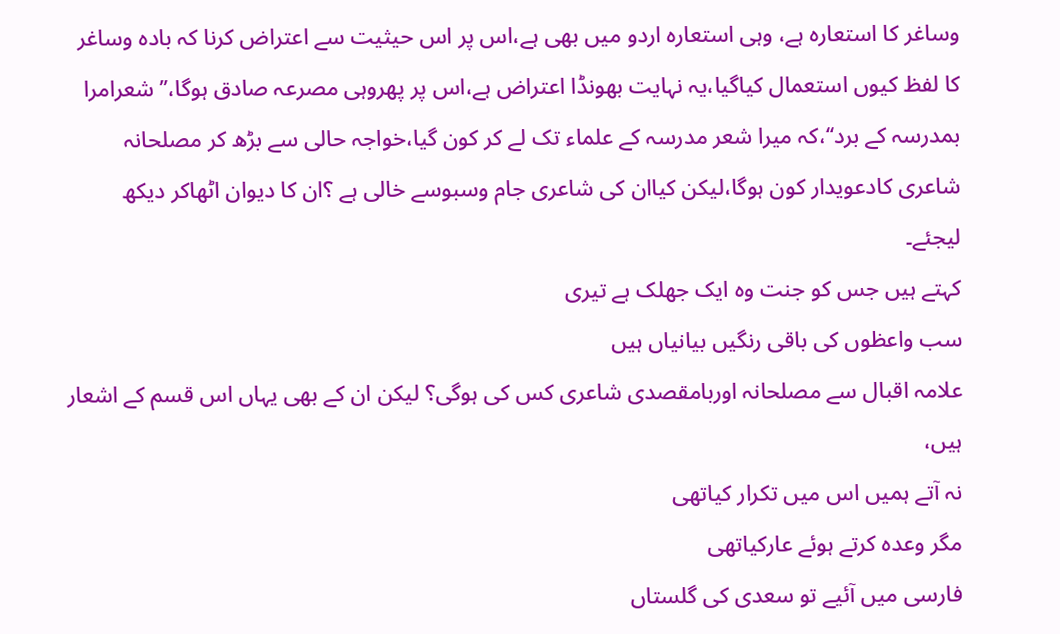وساغر کا استعارہ ہے، وہی استعارہ اردو میں بھی ہے،اس پر اس حیثیت سے اعتراض کرنا کہ بادہ وساغر کا لفظ کیوں استعمال کیاگیا،یہ نہایت بھونڈا اعتراض ہے،اس پر پھروہی مصرعہ صادق ہوگا،’’شعرامرا بمدرسہ کے برد‘‘،کہ میرا شعر مدرسہ کے علماء تک لے کر کون گیا،خواجہ حالی سے بڑھ کر مصلحانہ شاعری کادعویدار کون ہوگا،لیکن کیاان کی شاعری جام وسبوسے خالی ہے ؟ان کا دیوان اٹھاکر دیکھ لیجئے۔
کہتے ہیں جس کو جنت وہ ایک جھلک ہے تیری
سب واعظوں کی باقی رنگیں بیانیاں ہیں
علامہ اقبال سے مصلحانہ اوربامقصدی شاعری کس کی ہوگی؟ لیکن ان کے بھی یہاں اس قسم کے اشعار ہیں،
نہ آتے ہمیں اس میں تکرار کیاتھی
مگر وعدہ کرتے ہوئے عارکیاتھی
فارسی میں آئیے تو سعدی کی گلستاں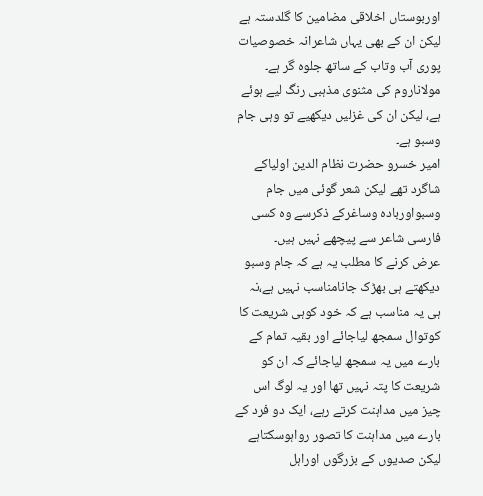اوربوستاں اخلاقی مضامین کا گلدستہ ہے لیکن ان کے بھی یہاں شاعرانہ خصوصیات پوری آب وتاب کے ساتھ جلوہ گر ہے۔
مولاناروم کی مثنوی مذہبی رنگ لیے ہوئے ہے، لیکن ان کی غزلیں دیکھیے تو وہی جام وسبو ہے۔
امیر خسرو حضرت نظام الدین اولیاکے شاگرد تھے لیکن شعر گوئی میں جام وسبواوربادہ وساغرکے ذکرسے وہ کسی فارسی شاعر سے پیچھے نہیں ہیں۔
عرض کرنے کا مطلب یہ ہے کہ جام وسبو دیکھتے ہی بھڑک جانامناسب نہیں ہے،نہ ہی یہ مناسب ہے کہ خود کوہی شریعت کا کوتوال سمجھ لیاجائے اور بقیہ تمام کے بارے میں یہ سمجھ لیاجائے کہ ان کو شریعت کا پتہ نہیں تھا اور یہ لوگ اس چیز میں مداہنت کرتے رہے، ایک دو فرد کے بارے میں مداہنت کا تصور رواہوسکتاہے لیکن صدیوں کے بزرگوں اوراہل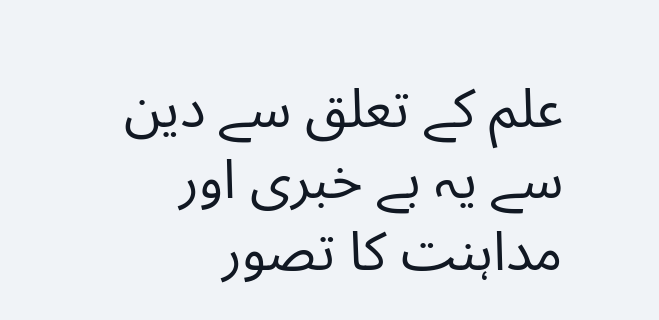علم کے تعلق سے دین سے یہ بے خبری اور مداہنت کا تصور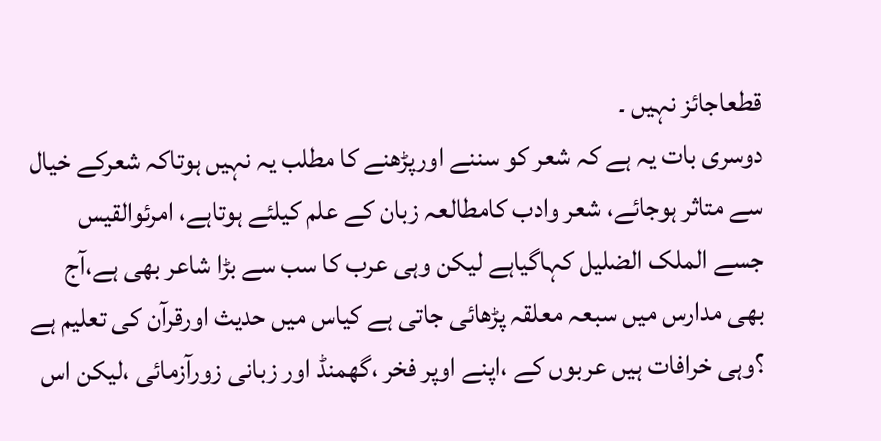قطعاجائز نہیں ۔
دوسری بات یہ ہے کہ شعر کو سننے اورپڑھنے کا مطلب یہ نہیں ہوتاکہ شعرکے خیال سے متاثر ہوجائے، شعر وادب کامطالعہ زبان کے علم کیلئے ہوتاہے، امرئوالقیس جسے الملک الضلیل کہاگیاہے لیکن وہی عرب کا سب سے بڑا شاعر بھی ہے،آج بھی مدارس میں سبعہ معلقہ پڑھائی جاتی ہے کیاس میں حدیث اورقرآن کی تعلیم ہے ؟وہی خرافات ہیں عربوں کے ،اپنے اوپر فخر ،گھمنڈ اور زبانی زورآزمائی ،لیکن اس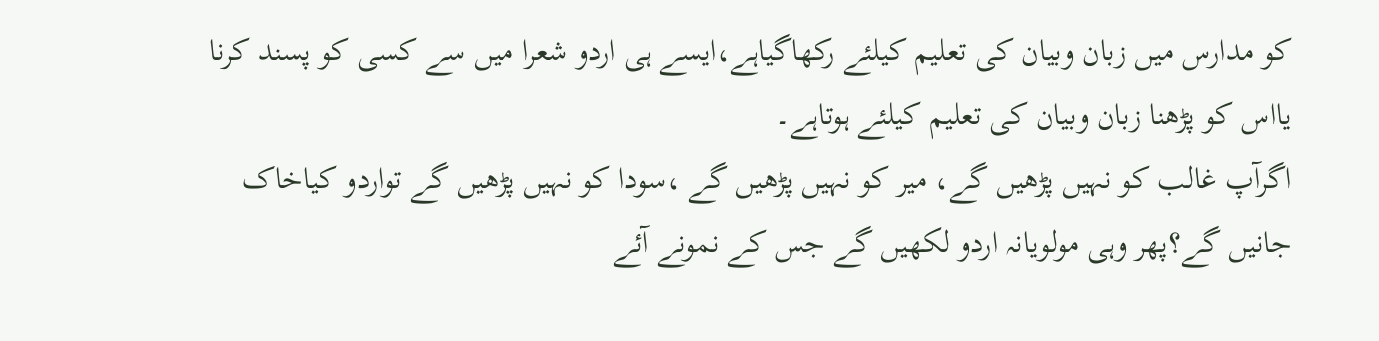کو مدارس میں زبان وبیان کی تعلیم کیلئے رکھاگیاہے،ایسے ہی اردو شعرا میں سے کسی کو پسند کرنا یااس کو پڑھنا زبان وبیان کی تعلیم کیلئے ہوتاہے۔
اگرآپ غالب کو نہیں پڑھیں گے، میر کو نہیں پڑھیں گے ،سودا کو نہیں پڑھیں گے تواردو کیاخاک جانیں گے؟پھر وہی مولویانہ اردو لکھیں گے جس کے نمونے آئے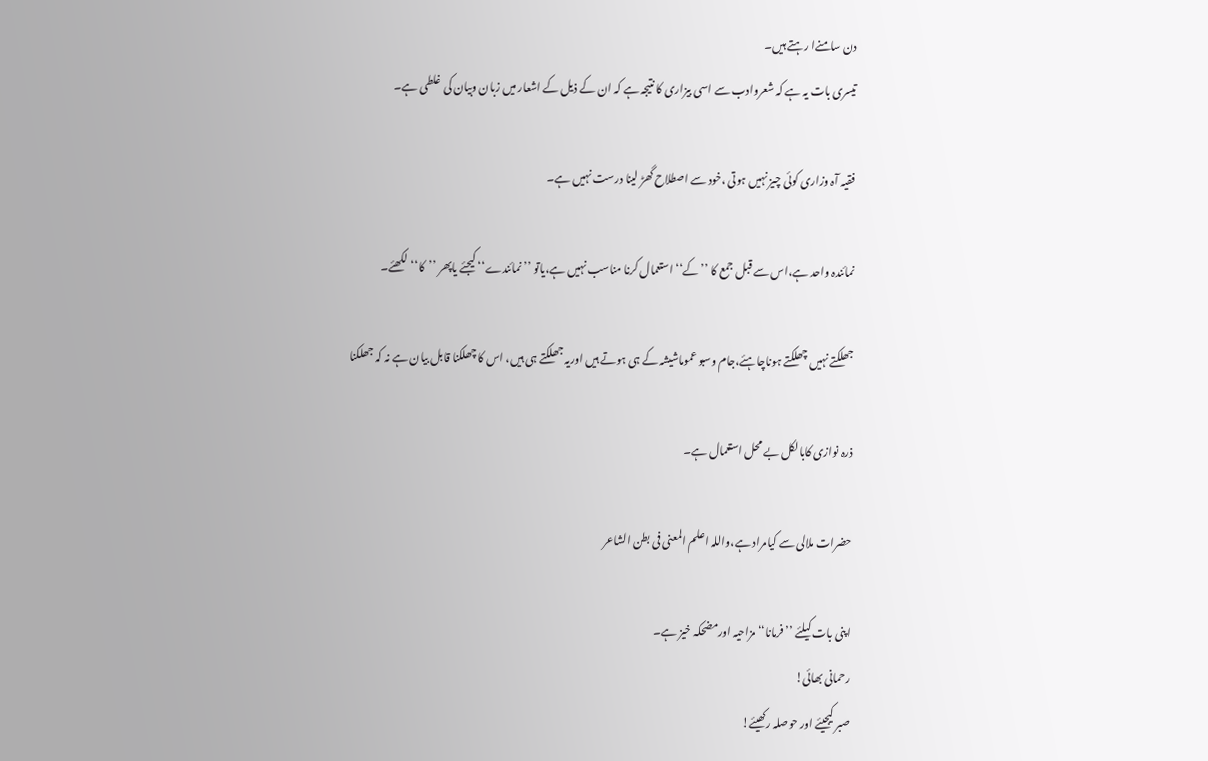دن سامنےا رہتے ہیں۔
تیسری بات یہ ہے کہ شعروادب سے اسی بیزاری کا نتیجہ ہے کہ ان کے ذیل کے اشعار میں زبان وبیان کی غلطی ہے۔

فقیہ آہ وزاری کوئی چیز نہیں ہوتی ،خود سے اصطلاح گھڑ لینا درست نہیں ہے۔

نمائندہ واحد ہے،اس سے قبل جمع کا ’’کے‘‘استعمال کرنا مناسب نہیں ہے،یاتو ’’نمائندے‘‘ کیجئے یاپھر ’’کا‘‘لکھئے۔

جھلکتے نہیں چھلکتے ہوناچاہئے،جام وسبو عموماشیشہ کے ہی ہوتے ہیں اوریہ جھلکتے ہی ہیں، اس کا چھلکنا قابل بیان ہے نہ کہ جھلکنا

ذرہ نوازی کابالکل بے محل استعمال ہے۔

حضرات ملالی سے کیامراد ہے،واللہ اعلم المعنی فی بطن الشاعر

اپنی بات کیلئے ’’فرمانا‘‘مزاحیہ اورمضحکہ خیز ہے۔
رحمانی بھائی!
صبر کیجیئے اور حوصلہ رکھیئے!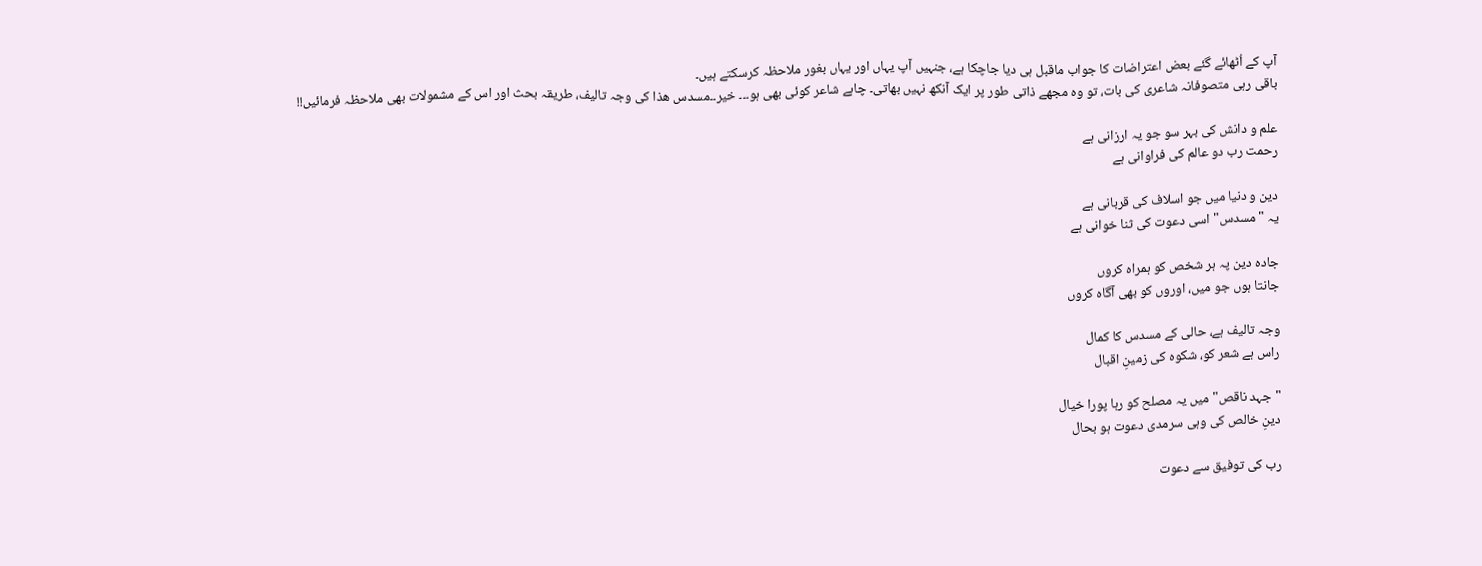آپ کے اُٹھائے گئے بعض اعتراضات کا جواب ماقبل ہی دیا جاچکا ہے، جنہیں آپ یہاں اور یہاں بغور ملاحظہ کرسکتے ہیں۔
باقی رہی متصوفانہ شاعری کی بات، تو وہ مجھے ذاتی طور پر ایک آنکھ نہیں بھاتی۔ چاہے شاعر کوئی بھی ہو۔۔۔ خیر۔۔مسدس ھذا کی وجہ تالیف، طریقہ بحث اور اس کے مشمولات بھی ملاحظہ فرمائیں!!

علم و دانش کی بہر سو جو یہ ارزانی ہے
رحمت رب دو عالم کی فراوانی ہے

دین و دنیا میں جو اسلاف کی قربانی ہے
یہ "مسدس" اسی دعوت کی ثنا خوانی ہے

جادہ دین پہ ہر شخص کو ہمراہ کروں
جانتا ہوں جو میں، اوروں کو بھی آگاہ کروں

وجہ تالیف ہے، حالی کے مسدس کا کمال
راس ہے شعر کو، شکوہ کی زمینِ اقبال

"جہد ناقص" میں یہ مصلح کو رہا پورا خیال
دینِ خالص کی وہی سرمدی دعوت ہو بحال

رب کی توفیق سے دعوت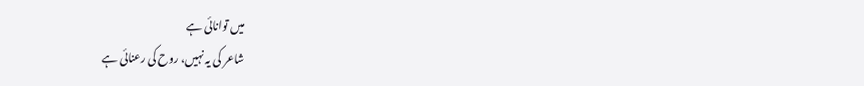میں توانائی ہے
شاعر کی یہ نہیں، روح کی رعنائی ہے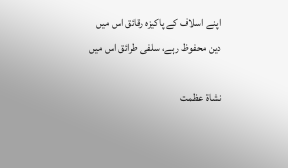اپنے اسلاف کے پاکیزہ رقائق اس میں
دین محفوظ رہے، سلفی طرائق اس میں

نشاۃ عظمت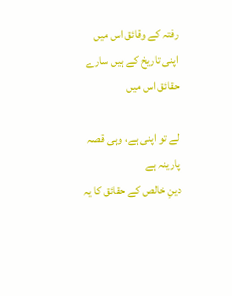رفتہ کے وقائق اس میں
اپنی تاریخ کے ہیں سارے حقائق اس میں

لے تو اپنی ہے، وہی قصہ پارینہ ہے
دینِ خالص کے حقائق کا یہ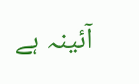آئینہ ہے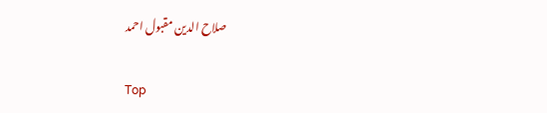صلاح الدین مقبول احمد

Top